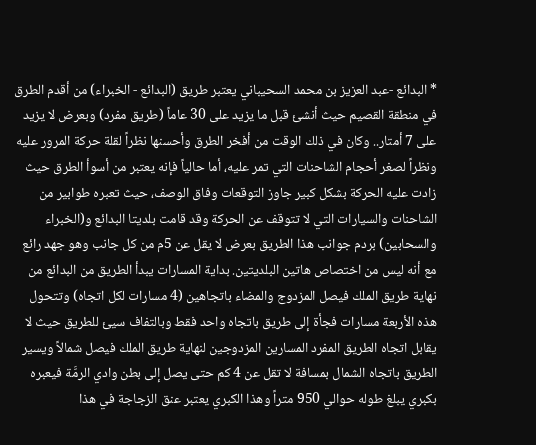* البدائع -عبد العزيز بن محمد السحيباني يعتبر طريق (البدائع - الخبراء) من أقدم الطرق في منطقة القصيم حيث أنشئ قبل ما يزيد على 30 عاماً (طريق مفرد) وبعرض لا يزيد على 7 أمتار.. وكان في ذلك الوقت من أفخر الطرق وأحسنها نظراً لقلة حركة المرور عليه ونظراً لصغر أحجام الشاحنات التي تمر عليه، أما حالياً فإنه يعتبر من أسوأ الطرق حيث زادت عليه الحركة بشكل كبير جاوز التوقعات وفاق الوصف، حيث تعبره طوابير من الشاحنات والسيارات التي لا تتوقف عن الحركة وقد قامت بلديتا البدائع و(الخبراء والسحابين) بردم جوانب هذا الطريق بعرض لا يقل عن 5م من كل جانب وهو جهد رائع مع أنه ليس من اختصاص هاتين البلديتين. بداية المسارات يبدأ الطريق من البدائع من نهاية طريق الملك فيصل المزدوج والمضاء باتجاهين (4 مسارات لكل اتجاه) وتتحول هذه الأربعة مسارات فجأة إلى طريق باتجاه واحد فقط وبالتفاف سيئ للطريق حيث لا يقابل اتجاه الطريق المفرد المسارين المزدوجين لنهاية طريق الملك فيصل شمالاً ويسير الطريق باتجاه الشمال بمسافة لا تقل عن 4 كم حتى يصل إلى بطن وادي الرمَّة فيعبره بكبري يبلغ طوله حوالي 950 متراً وهذا الكبري يعتبر عنق الزجاجة في هذا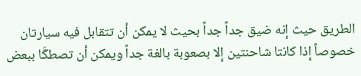الطريق حيث إنه ضيق جداً جداً بحيث لا يمكن أن تتقابل فيه سيارتان خصوصاً إذا كانتا شاحنتين إلا بصعوبة بالغة جداً ويمكن أن تصطكَّا ببعض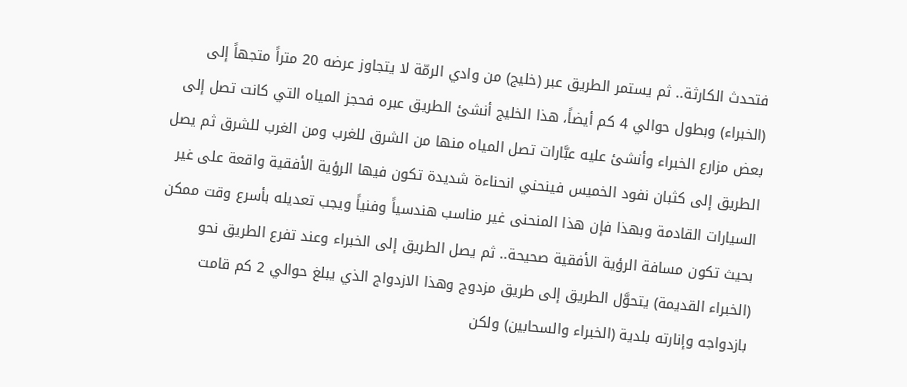فتحدث الكارثة.. ثم يستمر الطريق عبر (خليج) من وادي الرمّة لا يتجاوز عرضه 20 متراً متجهاً إلى (الخبراء) وبطول حوالي 4 كم أيضاً، هذا الخليج أنشئ الطريق عبره فحجز المياه التي كانت تصل إلى بعض مزارع الخبراء وأنشئ عليه عبَّارات تصل المياه منها من الشرق للغرب ومن الغرب للشرق ثم يصل الطريق إلى كثبان نفود الخميس فينحني انحناءة شديدة تكون فيها الرؤية الأفقية واقعة على غير السيارات القادمة وبهذا فإن هذا المنحنى غير مناسب هندسياً وفنياً ويجب تعديله بأسرع وقت ممكن بحيث تكون مسافة الرؤية الأفقية صحيحة.. ثم يصل الطريق إلى الخبراء وعند تفرع الطريق نحو (الخبراء القديمة) يتحوَّل الطريق إلى طريق مزدوج وهذا الازدواج الذي يبلغ حوالي 2 كم قامت بازدواجه وإنارته بلدية (الخبراء والسحابين) ولكن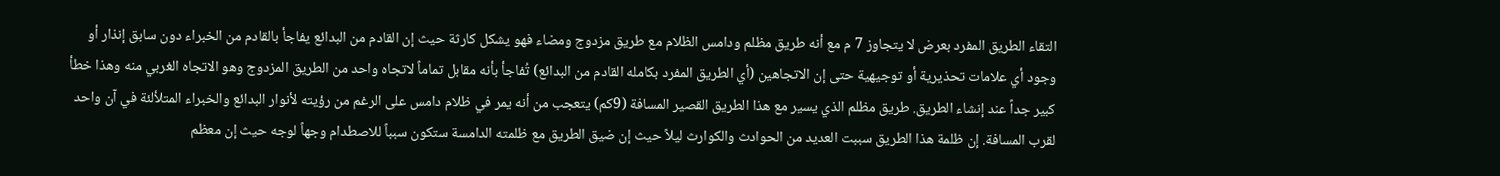التقاء الطريق المفرد بعرض لا يتجاوز 7 م مع أنه طريق مظلم ودامس الظلام مع طريق مزدوج ومضاء فهو يشكل كارثة حيث إن القادم من البدائع يفاجأ بالقادم من الخبراء دون سابق إنذار أو وجود أي علامات تحذيرية أو توجيهية حتى إن الاتجاهين (أي الطريق المفرد بكامله القادم من البدائع) تُفاجأ بأنه مقابل تماماً لاتجاه واحد من الطريق المزدوج وهو الاتجاه الغربي منه وهذا خطأ كبير جداً عند إنشاء الطريق. طريق مظلم الذي يسير مع هذا الطريق القصير المسافة (9كم) يتعجب من أنه يمر في ظلام دامس على الرغم من رؤيته لأنوار البدائع والخبراء المتلألئة في آن واحد لقرب المسافة. إن ظلمة هذا الطريق سببت العديد من الحوادث والكوارث ليلاً حيث إن ضيق الطريق مع ظلمته الدامسة ستكون سبباً للاصطدام وجهاً لوجه حيث إن معظم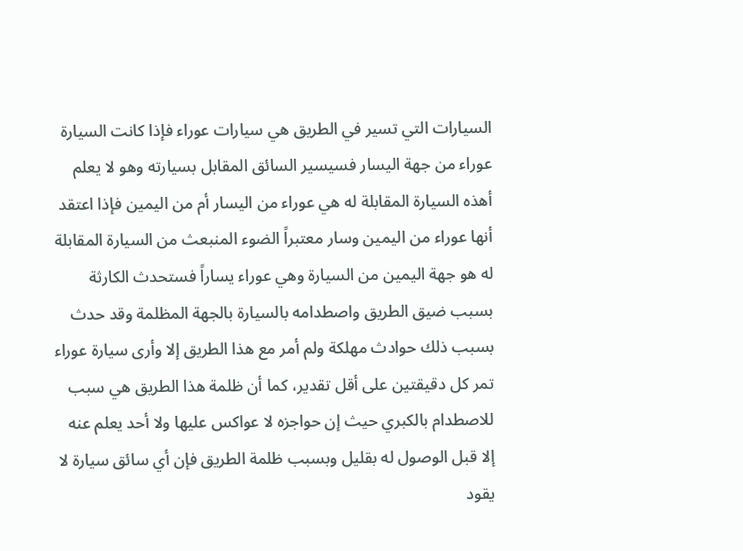السيارات التي تسير في الطريق هي سيارات عوراء فإذا كانت السيارة عوراء من جهة اليسار فسيسير السائق المقابل بسيارته وهو لا يعلم أهذه السيارة المقابلة له هي عوراء من اليسار أم من اليمين فإذا اعتقد أنها عوراء من اليمين وسار معتبراً الضوء المنبعث من السيارة المقابلة له هو جهة اليمين من السيارة وهي عوراء يساراً فستحدث الكارثة بسبب ضيق الطريق واصطدامه بالسيارة بالجهة المظلمة وقد حدث بسبب ذلك حوادث مهلكة ولم أمر مع هذا الطريق إلا وأرى سيارة عوراء تمر كل دقيقتين على أقل تقدير، كما أن ظلمة هذا الطريق هي سبب للاصطدام بالكبري حيث إن حواجزه لا عواكس عليها ولا أحد يعلم عنه إلا قبل الوصول له بقليل وبسبب ظلمة الطريق فإن أي سائق سيارة لا يقود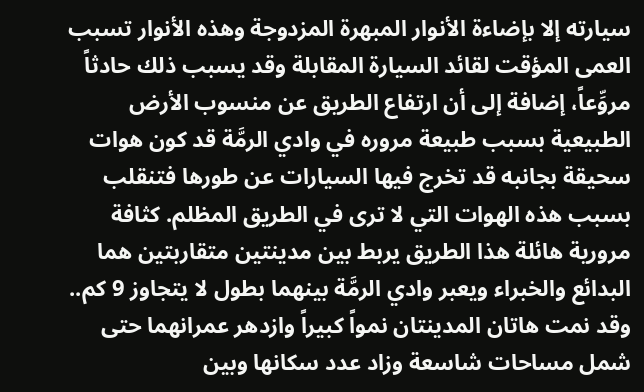سيارته إلا بإضاءة الأنوار المبهرة المزدوجة وهذه الأنوار تسبب العمى المؤقت لقائد السيارة المقابلة وقد يسبب ذلك حادثاً مروِّعاً، إضافة إلى أن ارتفاع الطريق عن منسوب الأرض الطبيعية بسبب طبيعة مروره في وادي الرمَّة قد كون هوات سحيقة بجانبه قد تخرج فيها السيارات عن طورها فتنقلب بسبب هذه الهوات التي لا ترى في الطريق المظلم. كثافة مرورية هائلة هذا الطريق يربط بين مدينتين متقاربتين هما البدائع والخبراء ويعبر وادي الرمَّة بينهما بطول لا يتجاوز 9 كم.. وقد نمت هاتان المدينتان نمواً كبيراً وازدهر عمرانهما حتى شمل مساحات شاسعة وزاد عدد سكانها وبين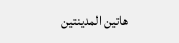هاتين المدينتين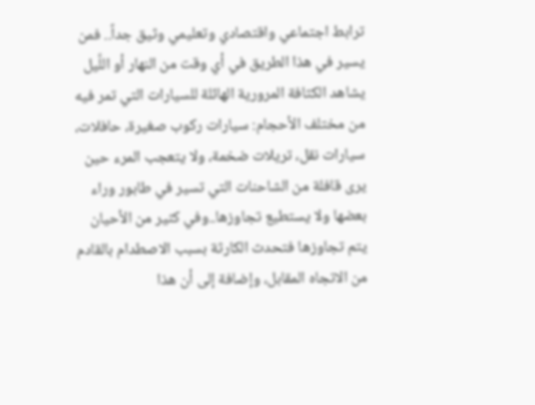ترابط اجتماعي واقتصادي وتعليمي وثيق جداً.. فمن يسير في هذا الطريق في أي وقت من النهار أو اللَّيل يشاهد الكثافة المرورية الهائلة للسيارات التي تمر فيه من مختلف الأحجام: سيارات ركوب صغيرة، حافلات، سيارات نقل، تريلات ضخمة، ولا يتعجب المرء حين يرى قافلة من الشاحنات التي تسير في طابور وراء بعضها ولا يستطيع تجاوزها..وفي كثير من الأحيان يتم تجاوزها فتحدث الكارثة بسبب الاصطدام بالقادم من الاتجاه المقابل، وإضافة إلى أن هذا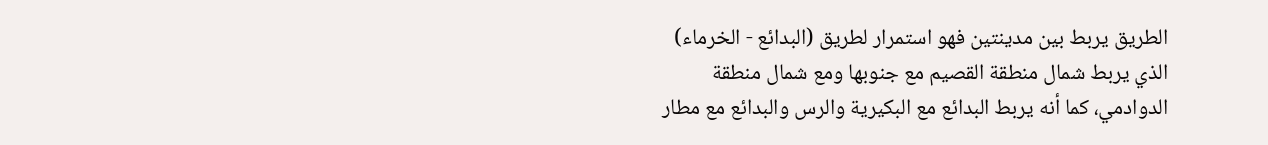الطريق يربط بين مدينتين فهو استمرار لطريق (البدائع - الخرماء) الذي يربط شمال منطقة القصيم مع جنوبها ومع شمال منطقة الدوادمي، كما أنه يربط البدائع مع البكيرية والرس والبدائع مع مطار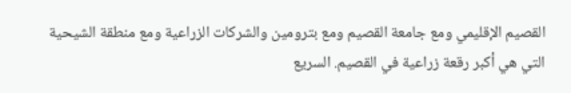القصيم الإقليمي ومع جامعة القصيم ومع بترومين والشركات الزراعية ومع منطقة الشيحية التي هي أكبر رقعة زراعية في القصيم. السريع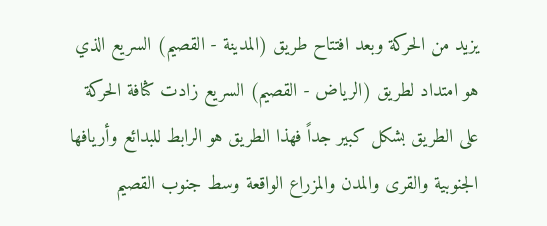يزيد من الحركة وبعد افتتاح طريق (المدينة - القصيم) السريع الذي هو امتداد لطريق (الرياض - القصيم) السريع زادت كثافة الحركة على الطريق بشكل كبير جداً فهذا الطريق هو الرابط للبدائع وأريافها الجنوبية والقرى والمدن والمزراع الواقعة وسط جنوب القصيم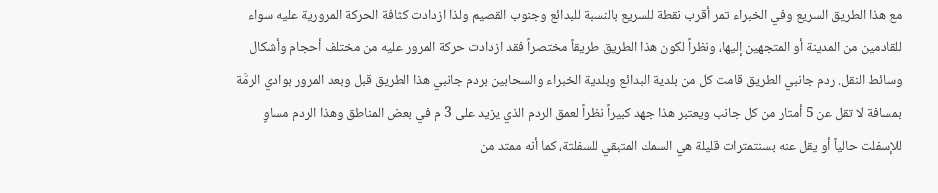مع هذا الطريق السريع وفي الخبراء تمر أقرب نقطة للسريع بالنسبة للبدائع وجنوب القصيم ولذا ازدادت كثافة الحركة المرورية عليه سواء للقادمين من المدينة أو المتجهين إليها، ونظراً لكون هذا الطريق طريقاً مختصراً فقد ازدادت حركة المرور عليه من مختلف أحجام وأشكال وسائط النقل. ردم جانبي الطريق قامت كل من بلدية البدائع وبلدية الخبراء والسحابين بردم جانبي هذا الطريق قبل وبعد المرور بوادي الرمَّة بمسافة لا تقل عن 5 أمتار من كل جانب ويعتبر هذا جهد كبيراً نظراً لعمق الردم الذي يزيد على 3 م في بعض المناطق وهذا الردم مساوٍ للإسفلت حالياً أو يقل عنه بسنتمترات قليلة هي السمك المتبقي للسفلتة، كما أنه ممتد من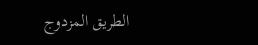الطريق المزدوج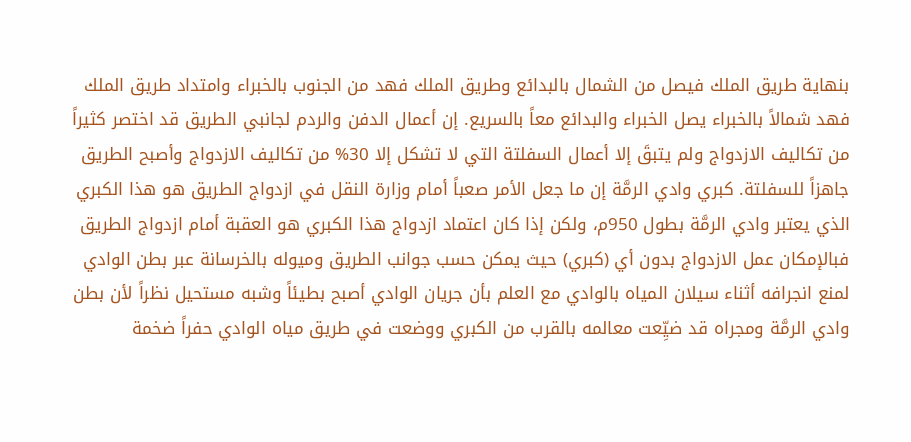بنهاية طريق الملك فيصل من الشمال بالبدائع وطريق الملك فهد من الجنوب بالخبراء وامتداد طريق الملك فهد شمالاً بالخبراء يصل الخبراء والبدائع معاً بالسريع. إن أعمال الدفن والردم لجانبي الطريق قد اختصر كثيراً من تكاليف الازدواج ولم يتبقَ إلا أعمال السفلتة التي لا تشكل إلا 30% من تكاليف الازدواج وأصبح الطريق جاهزاً للسفلتة. كبري وادي الرمَّة إن ما جعل الأمر صعباً أمام وزارة النقل في ازدواج الطريق هو هذا الكبري الذي يعتبر وادي الرمَّة بطول 950م، ولكن إذا كان اعتماد ازدواج هذا الكبري هو العقبة أمام ازدواج الطريق فبالإمكان عمل الازدواج بدون أي (كبري) حيث يمكن حسب جوانب الطريق وميوله بالخرسانة عبر بطن الوادي لمنع انجرافه أثناء سيلان المياه بالوادي مع العلم بأن جريان الوادي أصبح بطيئاً وشبه مستحيل نظراً لأن بطن وادي الرمَّة ومجراه قد ضيِّعت معالمه بالقرب من الكبري ووضعت في طريق مياه الوادي حفراً ضخمة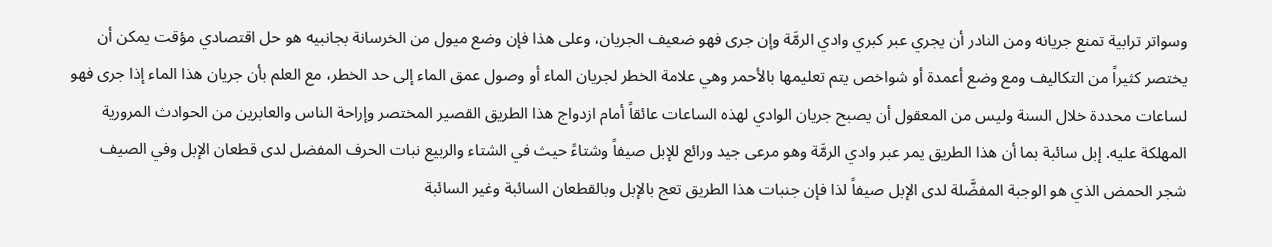وسواتر ترابية تمنع جريانه ومن النادر أن يجري عبر كبري وادي الرمَّة وإن جرى فهو ضعيف الجريان، وعلى هذا فإن وضع ميول من الخرسانة بجانبيه هو حل اقتصادي مؤقت يمكن أن يختصر كثيراً من التكاليف ومع وضع أعمدة أو شواخص يتم تعليمها بالأحمر وهي علامة الخطر لجريان الماء أو وصول عمق الماء إلى حد الخطر، مع العلم بأن جريان هذا الماء إذا جرى فهو لساعات محددة خلال السنة وليس من المعقول أن يصبح جريان الوادي لهذه الساعات عائقاً أمام ازدواج هذا الطريق القصير المختصر وإراحة الناس والعابرين من الحوادث المرورية المهلكة عليه. إبل سائبة بما أن هذا الطريق يمر عبر وادي الرمَّة وهو مرعى جيد ورائع للإبل صيفاً وشتاءً حيث في الشتاء والربيع نبات الحرف المفضل لدى قطعان الإبل وفي الصيف شجر الحمض الذي هو الوجبة المفضَّلة لدى الإبل صيفاً لذا فإن جنبات هذا الطريق تعج بالإبل وبالقطعان السائبة وغير السائبة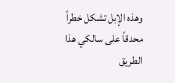وهذه الإبل تشكل خطراً محدقاً على سالكي هذا الطريق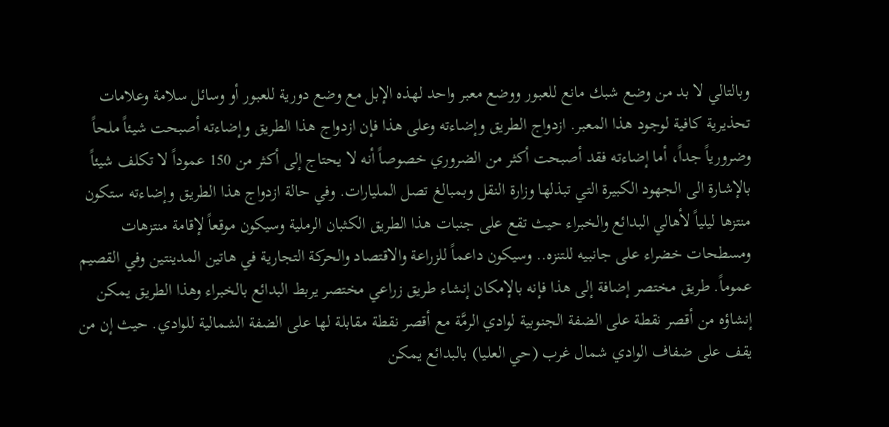وبالتالي لا بد من وضع شبك مانع للعبور ووضع معبر واحد لهذه الإبل مع وضع دورية للعبور أو وسائل سلامة وعلامات تحذيرية كافية لوجود هذا المعبر. ازدواج الطريق وإضاءته وعلى هذا فإن ازدواج هذا الطريق وإضاءته أصبحت شيئاً ملحاً وضرورياً جداً، أما إضاءته فقد أصبحت أكثر من الضروري خصوصاً أنه لا يحتاج إلى أكثر من 150 عموداً لا تكلف شيئاً بالإشارة الى الجهود الكبيرة التي تبذلها وزارة النقل وبمبالغ تصل المليارات. وفي حالة ازدواج هذا الطريق وإضاءته ستكون منتزها ليلياً لأهالي البدائع والخبراء حيث تقع على جنبات هذا الطريق الكثبان الرملية وسيكون موقعاً لإقامة منتزهات ومسطحات خضراء على جانبيه للتنزه.. وسيكون داعماً للزراعة والاقتصاد والحركة التجارية في هاتين المدينتين وفي القصيم عموماً. طريق مختصر إضافة إلى هذا فإنه بالإمكان إنشاء طريق زراعي مختصر يربط البدائع بالخبراء وهذا الطريق يمكن إنشاؤه من أقصر نقطة على الضفة الجنوبية لوادي الرمَّة مع أقصر نقطة مقابلة لها على الضفة الشمالية للوادي. حيث إن من يقف على ضفاف الوادي شمال غرب (حي العليا) بالبدائع يمكن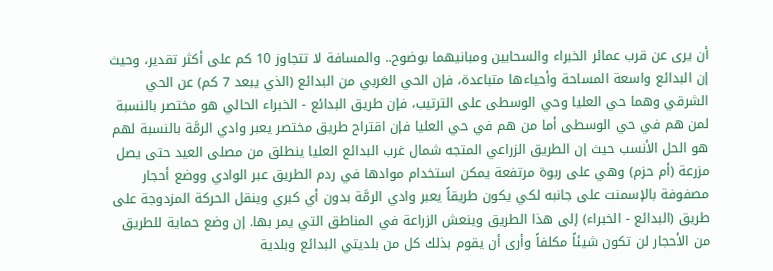أن يرى عن قرب عمائر الخبراء والسحابين ومبانيهما بوضوح.. والمسافة لا تتجاوز 10 كم على أكثر تقدير، وحيث إن البدائع واسعة المساحة وأحياءها متباعدة، فإن الحي الغربي من البدائع (الذي يبعد 7 كم) عن الحي الشرقي وهما حي العليا وحي الوسطى على الترتيب، فإن طريق البدائع - الخبراء الحالي هو مختصر بالنسبة لمن هم في حي الوسطى أما من هم في حي العليا فإن اقتراح طريق مختصر يعبر وادي الرمَّة بالنسبة لهم هو الحل الأنسب حيث إن الطريق الزراعي المتجه شمال غرب البدائع العليا ينطلق من مصلى العيد حتى يصل مزرعة (أم حزم) وهي على ربوة مرتفعة يمكن استخدام موادها في ردم الطريق عبر الوادي ووضع أحجار مصفوفة بالإسمنت على جانبه لكي يكون طريقاً يعبر وادي الرمَّة بدون أي كبري وينقل الحركة المزدوجة على طريق (البدائع - الخبراء) إلى هذا الطريق وينعش الزراعة في المناطق التي يمر بها. إن وضع حماية للطريق من الأحجار لن تكون شيئاً مكلفاً وأرى أن يقوم بذلك كل من بلديتي البدائع وبلدية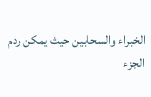الخبراء والسحابين حيث يمكن ردم الجزء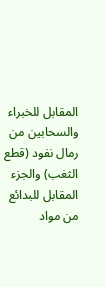المقابل للخبراء والسحابين من رمال نفود (قطع الثغب) والجزء المقابل للبدائع من مواد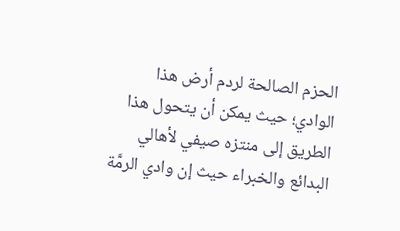الحزم الصالحة لردم أرض هذا الوادي؛ حيث يمكن أن يتحول هذا الطريق إلى منتزه صيفي لأهالي البدائع والخبراء حيث إن وادي الرمَّة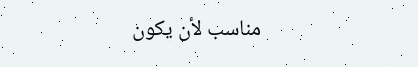مناسب لأن يكون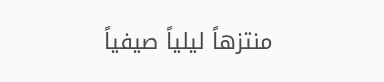منتزهاً ليلياً صيفياً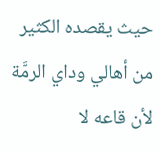حيث يقصده الكثير من أهالي وداي الرمَّة لأن قاعه لا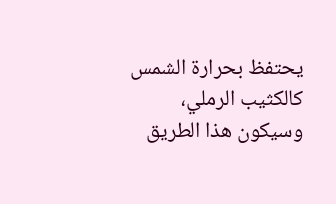يحتفظ بحرارة الشمس كالكثيب الرملي، وسيكون هذا الطريق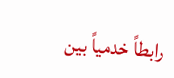رابطاً خدمياً بين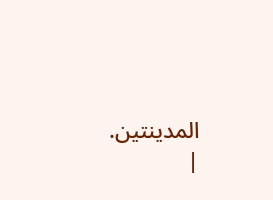المدينتين.
|